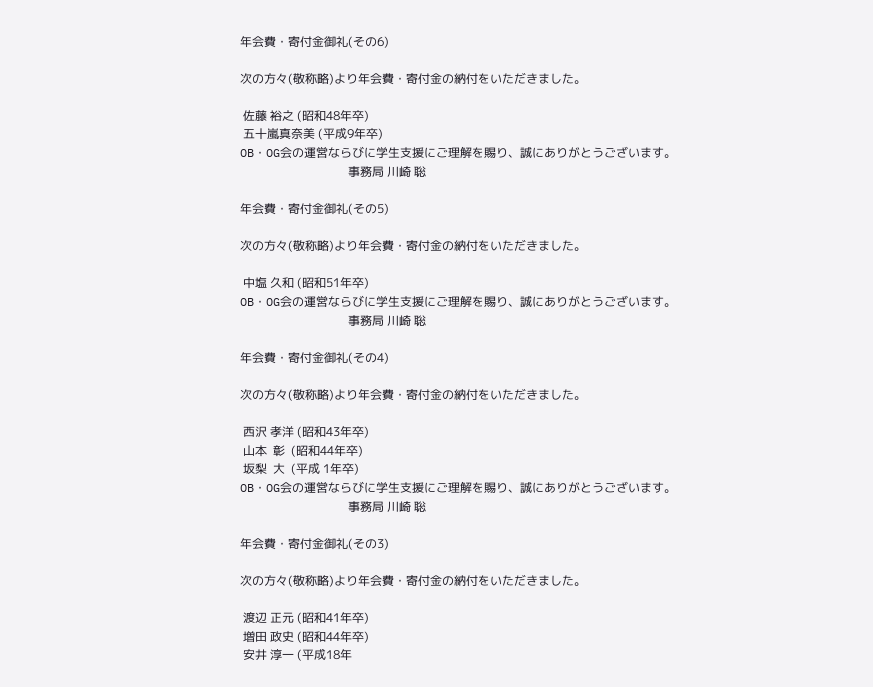年会費・寄付金御礼(その6)

次の方々(敬称略)より年会費・寄付金の納付をいただきました。

 佐藤 裕之 (昭和48年卒)
 五十嵐真奈美 (平成9年卒)
OB・OG会の運営ならびに学生支援にご理解を賜り、誠にありがとうございます。
                                    事務局 川崎 聡

年会費・寄付金御礼(その5)

次の方々(敬称略)より年会費・寄付金の納付をいただきました。

 中塩 久和 (昭和51年卒)
OB・OG会の運営ならびに学生支援にご理解を賜り、誠にありがとうございます。
                                    事務局 川崎 聡

年会費・寄付金御礼(その4)

次の方々(敬称略)より年会費・寄付金の納付をいただきました。

 西沢 孝洋 (昭和43年卒)
 山本  彰  (昭和44年卒)
 坂梨  大  (平成 1年卒)
OB・OG会の運営ならびに学生支援にご理解を賜り、誠にありがとうございます。
                                    事務局 川崎 聡

年会費・寄付金御礼(その3)

次の方々(敬称略)より年会費・寄付金の納付をいただきました。

 渡辺 正元 (昭和41年卒)
 増田 政史 (昭和44年卒)
 安井 淳一 (平成18年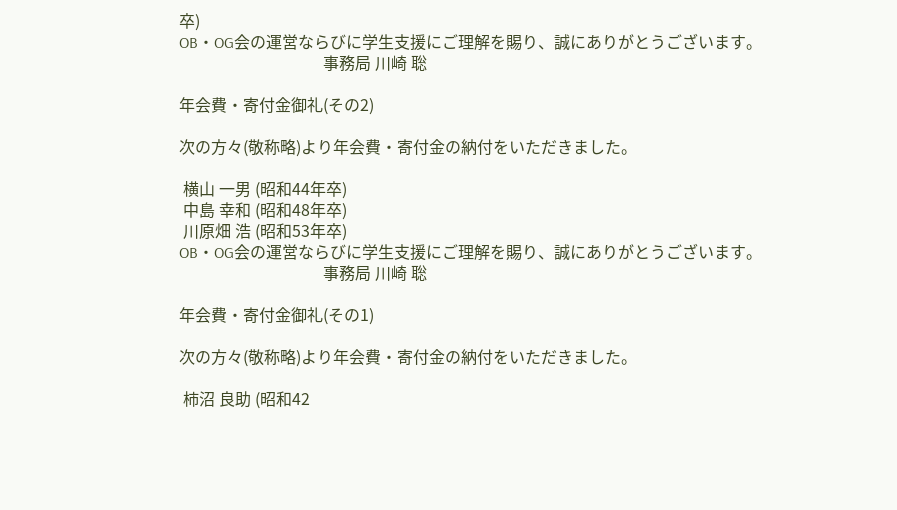卒)
OB・OG会の運営ならびに学生支援にご理解を賜り、誠にありがとうございます。
                                    事務局 川崎 聡

年会費・寄付金御礼(その2)

次の方々(敬称略)より年会費・寄付金の納付をいただきました。

 横山 一男 (昭和44年卒)
 中島 幸和 (昭和48年卒)
 川原畑 浩 (昭和53年卒)
OB・OG会の運営ならびに学生支援にご理解を賜り、誠にありがとうございます。
                                    事務局 川崎 聡

年会費・寄付金御礼(その1)

次の方々(敬称略)より年会費・寄付金の納付をいただきました。

 柿沼 良助 (昭和42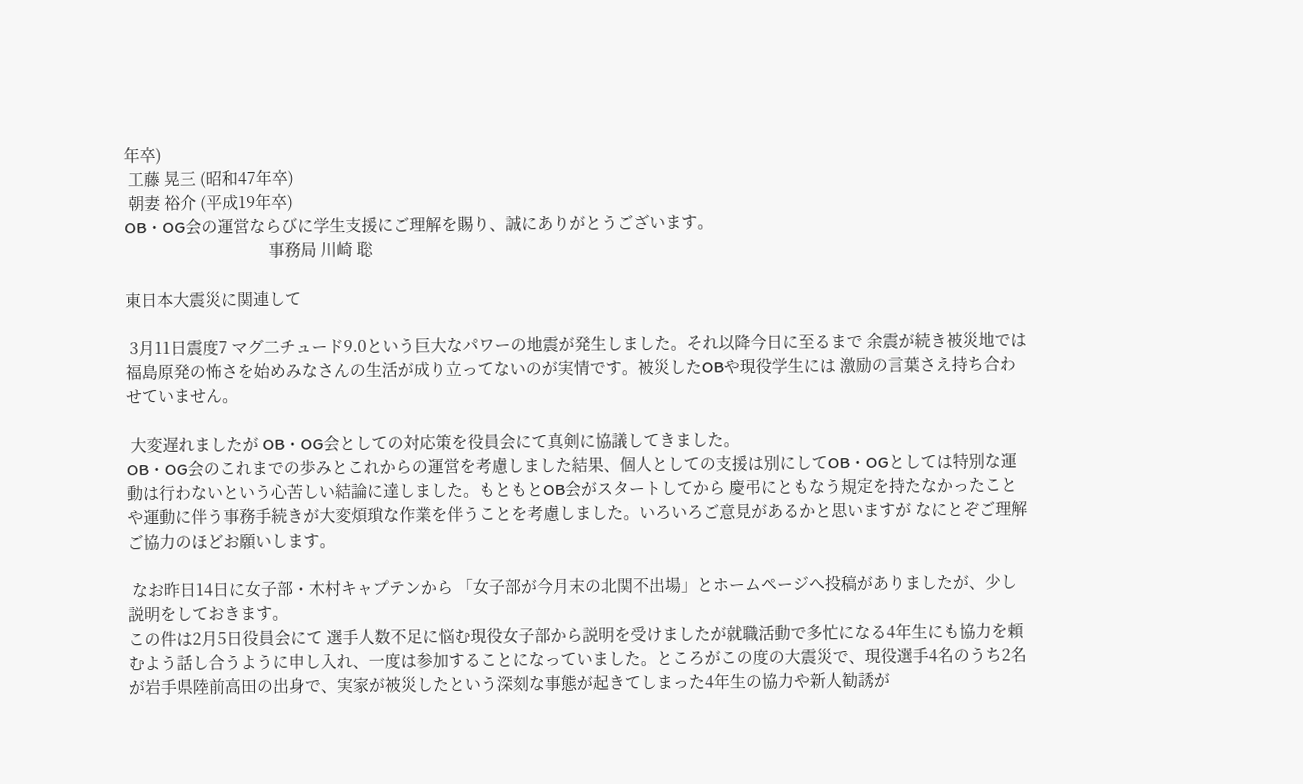年卒)
 工藤 晃三 (昭和47年卒)
 朝妻 裕介 (平成19年卒)
OB・OG会の運営ならびに学生支援にご理解を賜り、誠にありがとうございます。
                                    事務局 川崎 聡

東日本大震災に関連して

 3月11日震度7 マグ二チュード9.0という巨大なパワーの地震が発生しました。それ以降今日に至るまで 余震が続き被災地では福島原発の怖さを始めみなさんの生活が成り立ってないのが実情です。被災したOBや現役学生には 激励の言葉さえ持ち合わせていません。

 大変遅れましたが OB・OG会としての対応策を役員会にて真剣に協議してきました。
OB・OG会のこれまでの歩みとこれからの運営を考慮しました結果、個人としての支援は別にしてOB・OGとしては特別な運動は行わないという心苦しい結論に達しました。もともとOB会がスタートしてから 慶弔にともなう規定を持たなかったことや運動に伴う事務手続きが大変煩瑣な作業を伴うことを考慮しました。いろいろご意見があるかと思いますが なにとぞご理解ご協力のほどお願いします。

 なお昨日14日に女子部・木村キャプテンから 「女子部が今月末の北関不出場」とホームページへ投稿がありましたが、少し説明をしておきます。
この件は2月5日役員会にて 選手人数不足に悩む現役女子部から説明を受けましたが就職活動で多忙になる4年生にも協力を頼むよう話し合うように申し入れ、一度は参加することになっていました。ところがこの度の大震災で、現役選手4名のうち2名が岩手県陸前高田の出身で、実家が被災したという深刻な事態が起きてしまった4年生の協力や新人勧誘が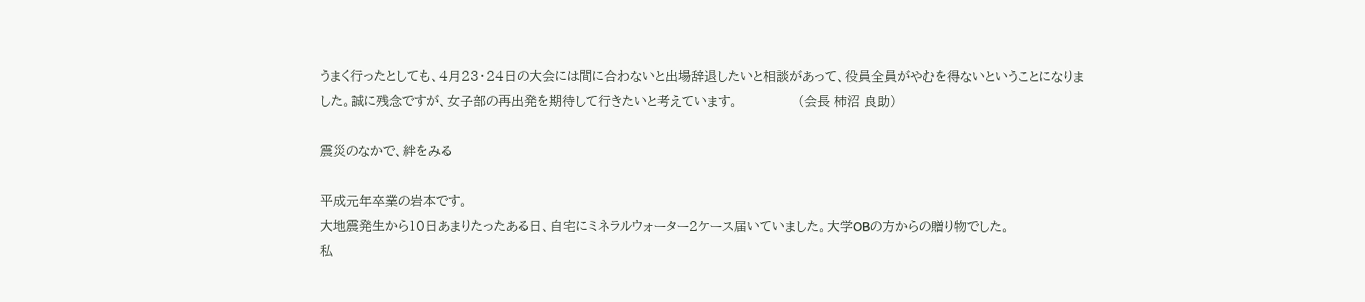うまく行ったとしても、4月23・24日の大会には間に合わないと出場辞退したいと相談があって、役員全員がやむを得ないということになりました。誠に残念ですが、女子部の再出発を期待して行きたいと考えています。               (会長 柿沼 良助)

震災のなかで、絆をみる

平成元年卒業の岩本です。
大地震発生から10日あまりたったある日、自宅にミネラルウォーター2ケース届いていました。大学OBの方からの贈り物でした。
私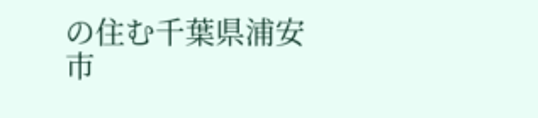の住む千葉県浦安市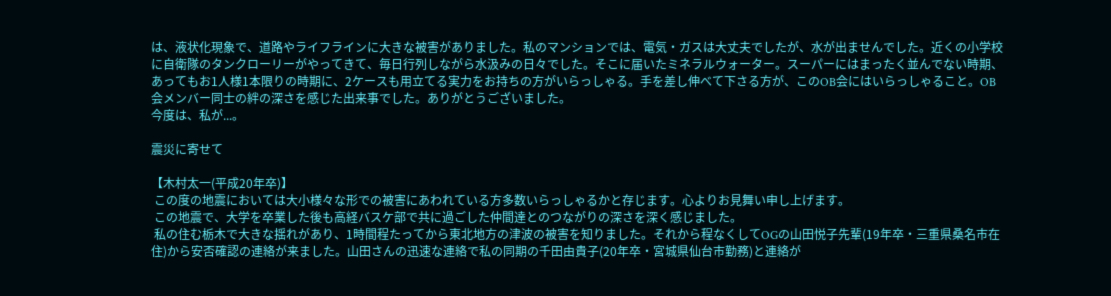は、液状化現象で、道路やライフラインに大きな被害がありました。私のマンションでは、電気・ガスは大丈夫でしたが、水が出ませんでした。近くの小学校に自衛隊のタンクローリーがやってきて、毎日行列しながら水汲みの日々でした。そこに届いたミネラルウォーター。スーパーにはまったく並んでない時期、あってもお1人様1本限りの時期に、2ケースも用立てる実力をお持ちの方がいらっしゃる。手を差し伸べて下さる方が、このOB会にはいらっしゃること。OB会メンバー同士の絆の深さを感じた出来事でした。ありがとうございました。
今度は、私が...。

震災に寄せて

【木村太一(平成20年卒)】
 この度の地震においては大小様々な形での被害にあわれている方多数いらっしゃるかと存じます。心よりお見舞い申し上げます。
 この地震で、大学を卒業した後も高経バスケ部で共に過ごした仲間達とのつながりの深さを深く感じました。
 私の住む栃木で大きな揺れがあり、1時間程たってから東北地方の津波の被害を知りました。それから程なくしてOGの山田悦子先輩(19年卒・三重県桑名市在住)から安否確認の連絡が来ました。山田さんの迅速な連絡で私の同期の千田由貴子(20年卒・宮城県仙台市勤務)と連絡が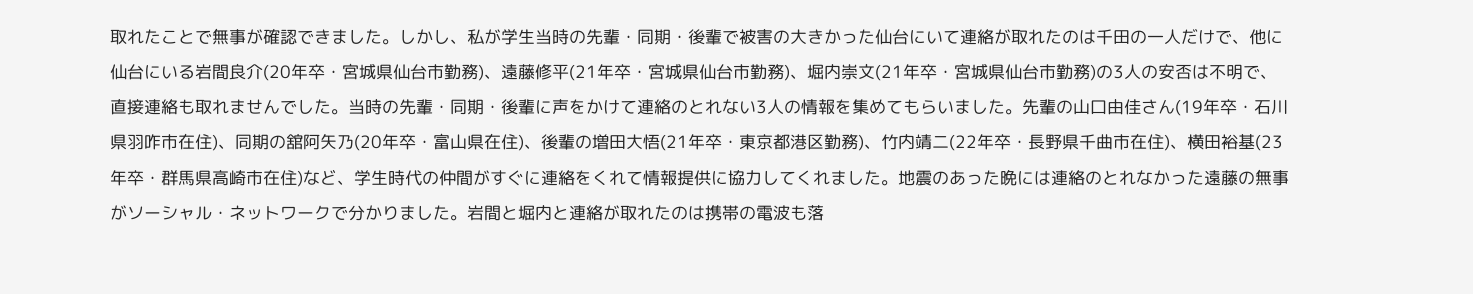取れたことで無事が確認できました。しかし、私が学生当時の先輩・同期・後輩で被害の大きかった仙台にいて連絡が取れたのは千田の一人だけで、他に仙台にいる岩間良介(20年卒・宮城県仙台市勤務)、遠藤修平(21年卒・宮城県仙台市勤務)、堀内崇文(21年卒・宮城県仙台市勤務)の3人の安否は不明で、直接連絡も取れませんでした。当時の先輩・同期・後輩に声をかけて連絡のとれない3人の情報を集めてもらいました。先輩の山口由佳さん(19年卒・石川県羽咋市在住)、同期の舘阿矢乃(20年卒・富山県在住)、後輩の増田大悟(21年卒・東京都港区勤務)、竹内靖二(22年卒・長野県千曲市在住)、横田裕基(23年卒・群馬県高崎市在住)など、学生時代の仲間がすぐに連絡をくれて情報提供に協力してくれました。地震のあった晩には連絡のとれなかった遠藤の無事がソーシャル・ネットワークで分かりました。岩間と堀内と連絡が取れたのは携帯の電波も落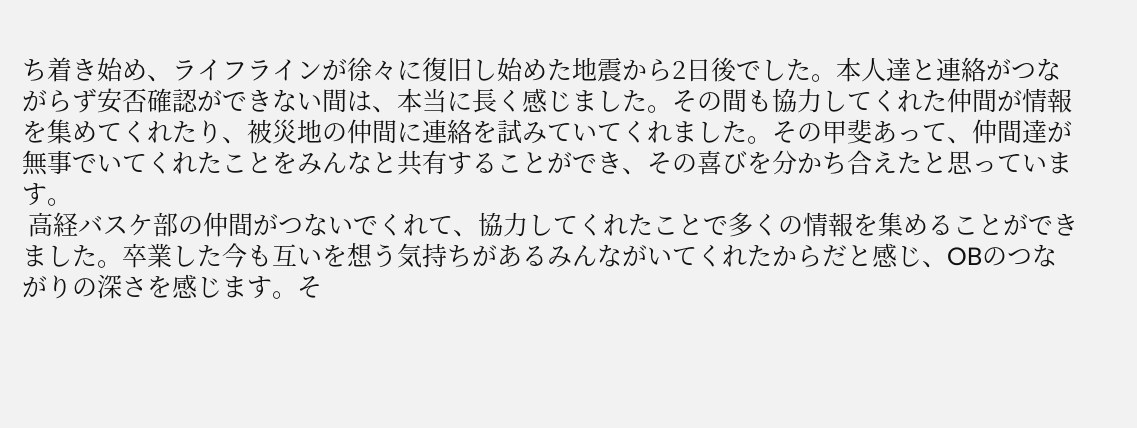ち着き始め、ライフラインが徐々に復旧し始めた地震から2日後でした。本人達と連絡がつながらず安否確認ができない間は、本当に長く感じました。その間も協力してくれた仲間が情報を集めてくれたり、被災地の仲間に連絡を試みていてくれました。その甲斐あって、仲間達が無事でいてくれたことをみんなと共有することができ、その喜びを分かち合えたと思っています。
 高経バスケ部の仲間がつないでくれて、協力してくれたことで多くの情報を集めることができました。卒業した今も互いを想う気持ちがあるみんながいてくれたからだと感じ、OBのつながりの深さを感じます。そ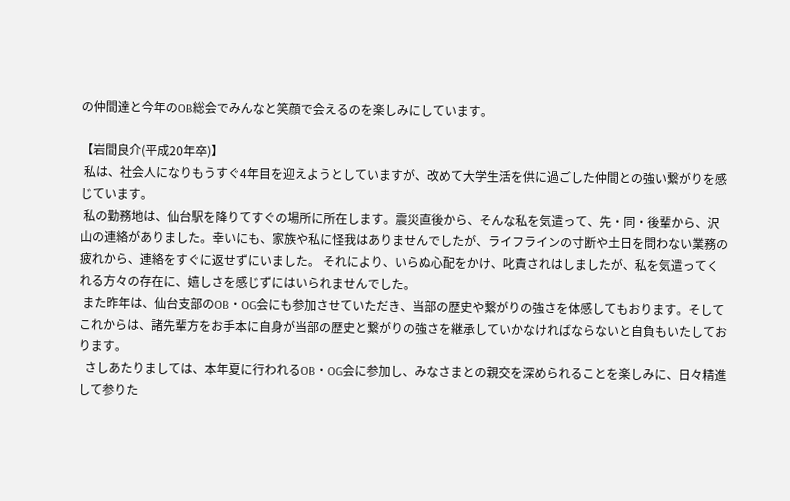の仲間達と今年のOB総会でみんなと笑顔で会えるのを楽しみにしています。

【岩間良介(平成20年卒)】
 私は、社会人になりもうすぐ4年目を迎えようとしていますが、改めて大学生活を供に過ごした仲間との強い繋がりを感じています。
 私の勤務地は、仙台駅を降りてすぐの場所に所在します。震災直後から、そんな私を気遣って、先・同・後輩から、沢山の連絡がありました。幸いにも、家族や私に怪我はありませんでしたが、ライフラインの寸断や土日を問わない業務の疲れから、連絡をすぐに返せずにいました。 それにより、いらぬ心配をかけ、叱責されはしましたが、私を気遣ってくれる方々の存在に、嬉しさを感じずにはいられませんでした。
 また昨年は、仙台支部のOB・OG会にも参加させていただき、当部の歴史や繋がりの強さを体感してもおります。そしてこれからは、諸先輩方をお手本に自身が当部の歴史と繋がりの強さを継承していかなければならないと自負もいたしております。
  さしあたりましては、本年夏に行われるOB・OG会に参加し、みなさまとの親交を深められることを楽しみに、日々精進して参りた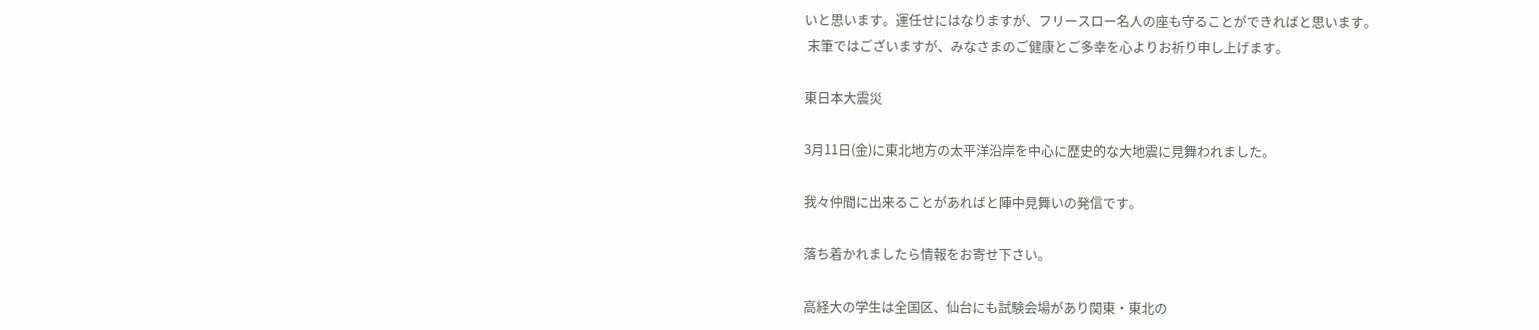いと思います。運任せにはなりますが、フリースロー名人の座も守ることができればと思います。
 末筆ではございますが、みなさまのご健康とご多幸を心よりお祈り申し上げます。

東日本大震災

3月11日(金)に東北地方の太平洋沿岸を中心に歴史的な大地震に見舞われました。

我々仲間に出来ることがあればと陣中見舞いの発信です。

落ち着かれましたら情報をお寄せ下さい。

高経大の学生は全国区、仙台にも試験会場があり関東・東北の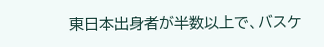東日本出身者が半数以上で、バスケ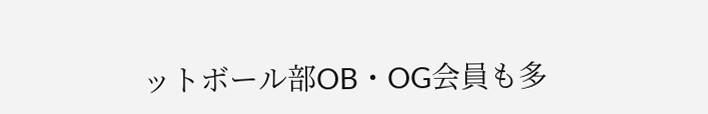ットボール部OB・OG会員も多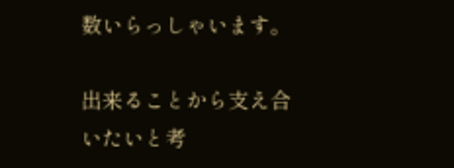数いらっしゃいます。

出来ることから支え合いたいと考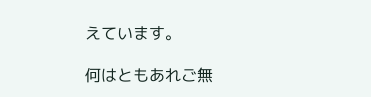えています。

何はともあれご無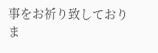事をお祈り致しておりま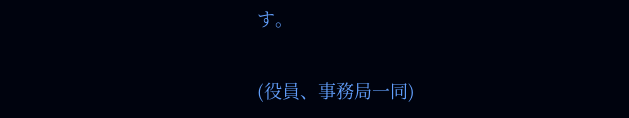す。

(役員、事務局一同)